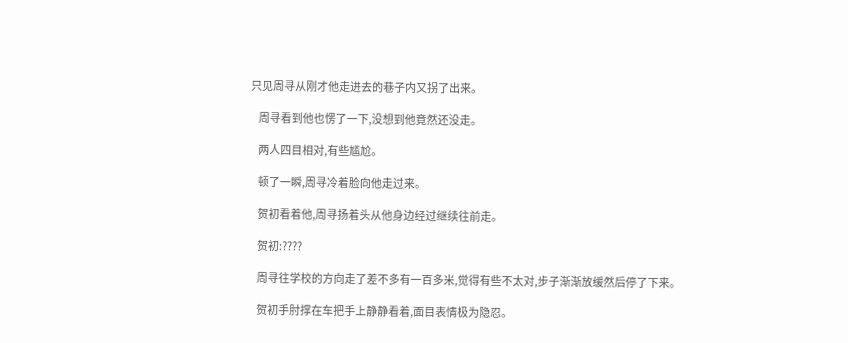只见周寻从刚才他走进去的巷子内又拐了出来。

    周寻看到他也愣了一下,没想到他竟然还没走。

    两人四目相对,有些尴尬。

    顿了一瞬,周寻冷着脸向他走过来。

    贺初看着他,周寻扬着头从他身边经过继续往前走。

    贺初:????

    周寻往学校的方向走了差不多有一百多米,觉得有些不太对,步子渐渐放缓然后停了下来。

    贺初手肘撑在车把手上静静看着,面目表情极为隐忍。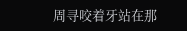周寻咬着牙站在那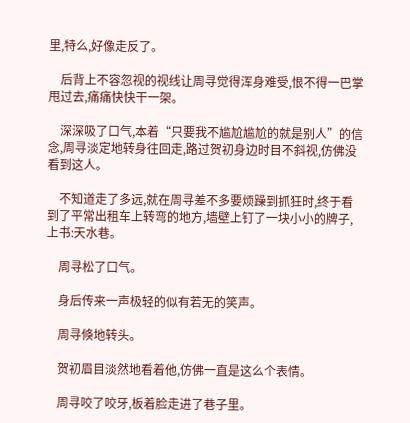里,特么,好像走反了。

    后背上不容忽视的视线让周寻觉得浑身难受,恨不得一巴掌甩过去,痛痛快快干一架。

    深深吸了口气,本着“只要我不尴尬尴尬的就是别人”的信念,周寻淡定地转身往回走,路过贺初身边时目不斜视,仿佛没看到这人。

    不知道走了多远,就在周寻差不多要烦躁到抓狂时,终于看到了平常出租车上转弯的地方,墙壁上钉了一块小小的牌子,上书:天水巷。

    周寻松了口气。

    身后传来一声极轻的似有若无的笑声。

    周寻倏地转头。

    贺初眉目淡然地看着他,仿佛一直是这么个表情。

    周寻咬了咬牙,板着脸走进了巷子里。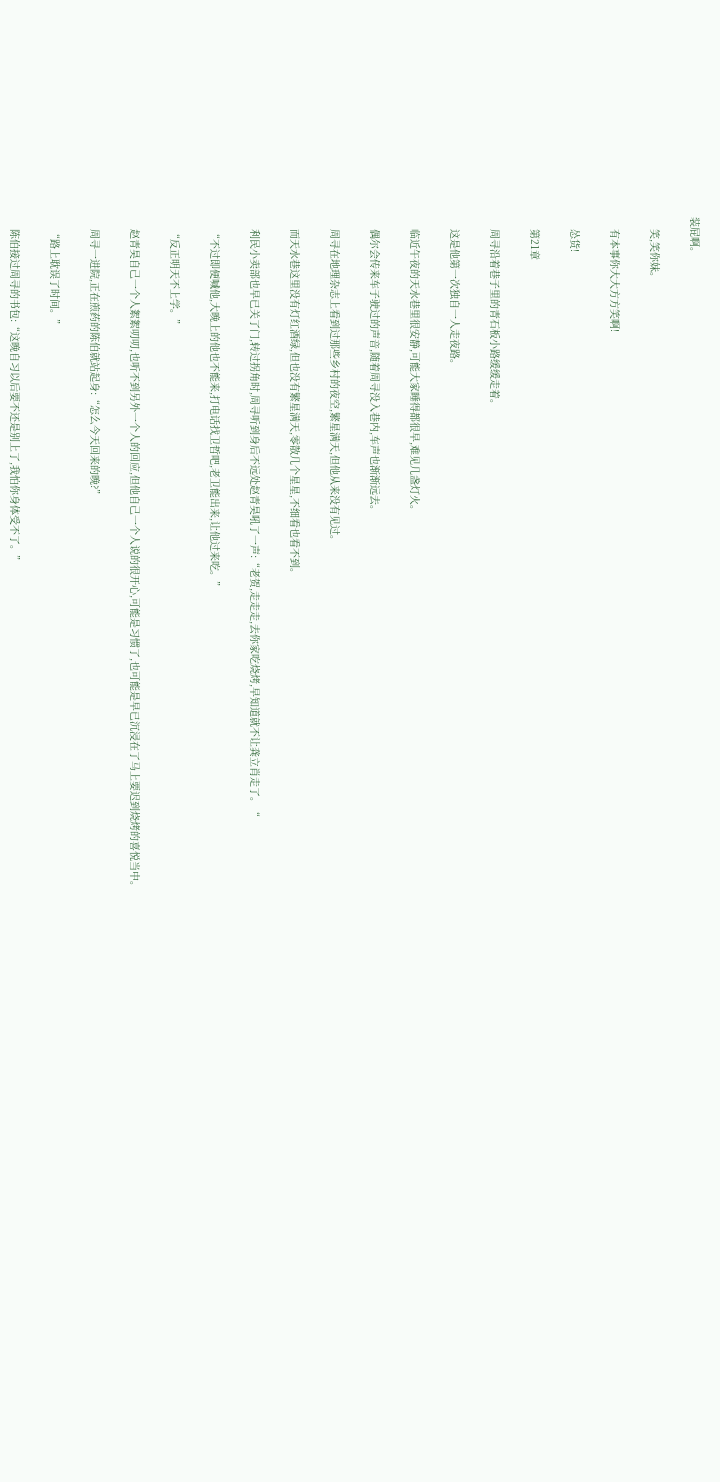装屁啊。

    笑,笑你妹。

    有本事你大大方方笑啊!

    怂货!

    第21章

    周寻沿着巷子里的青石板小路缓缓走着。

    这是他第一次独自一人走夜路。

    临近午夜的天水巷里很安静,可能大家睡得都很早,难见几盏灯火。

    偶尔会传来车子驶过的声音,随着周寻没入巷内,车声也渐渐远去。

    周寻在地理杂志上看到过那些乡村的夜空,繁星满天,但他从来没有见过。

    而天水巷这里没有灯红酒绿,但也没有繁星满天,零散几个星星,不细看也看不到。

    利民小卖部也早已关了门,转过拐角时,周寻听到身后不远处赵青昊吼了一声:“老贺,走走走,去你家吃烧烤,早知道就不让龚立肖走了。“

    “不过即便喊他,大晚上的他也不能来,打电话找卫哲吧,老卫能出来,让他过来吃。”

    “反正明天不上学。”

    赵青昊自己一个人絮絮叨叨,也听不到另外一个人的回应,但他自己一个人说的很开心,可能是习惯了,也可能是早已沉浸在了马上要迟到烧烤的喜悦当中。

    周寻一进院,正在煎药的陈伯就站起身:“怎么今天回来的晚?”

    “路上耽误了时间。”

    陈伯接过周寻的书包:“这晚自习以后要不还是别上了,我怕你身体受不了。”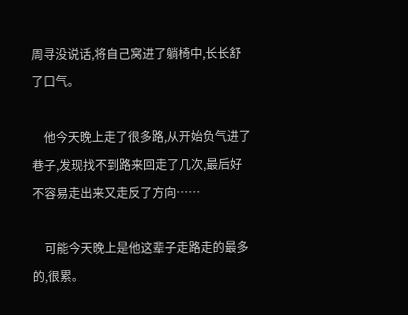周寻没说话,将自己窝进了躺椅中,长长舒了口气。

    他今天晚上走了很多路,从开始负气进了巷子,发现找不到路来回走了几次,最后好不容易走出来又走反了方向……

    可能今天晚上是他这辈子走路走的最多的,很累。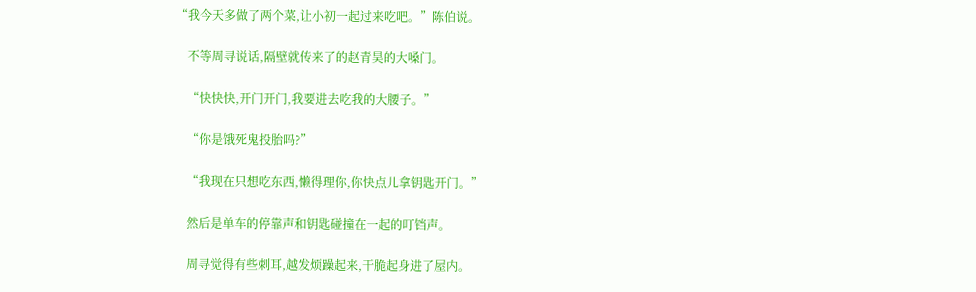“我今天多做了两个菜,让小初一起过来吃吧。”陈伯说。

    不等周寻说话,隔壁就传来了的赵青昊的大嗓门。

    “快快快,开门开门,我要进去吃我的大腰子。”

    “你是饿死鬼投胎吗?”

    “我现在只想吃东西,懒得理你,你快点儿拿钥匙开门。”

    然后是单车的停靠声和钥匙碰撞在一起的叮铛声。

    周寻觉得有些刺耳,越发烦躁起来,干脆起身进了屋内。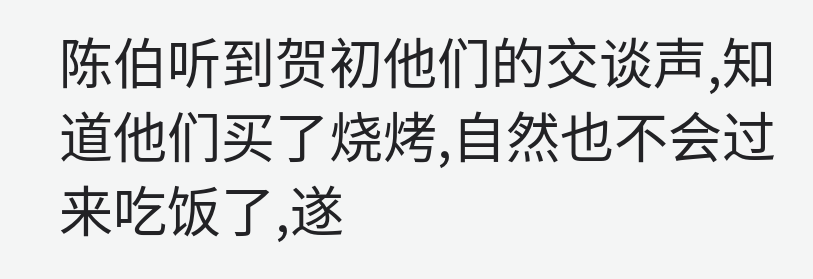陈伯听到贺初他们的交谈声,知道他们买了烧烤,自然也不会过来吃饭了,遂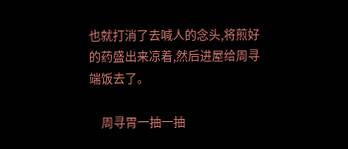也就打消了去喊人的念头,将煎好的药盛出来凉着,然后进屋给周寻端饭去了。

    周寻胃一抽一抽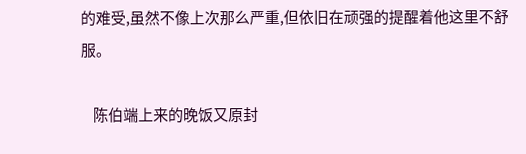的难受,虽然不像上次那么严重,但依旧在顽强的提醒着他这里不舒服。

    陈伯端上来的晚饭又原封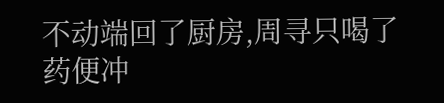不动端回了厨房,周寻只喝了药便冲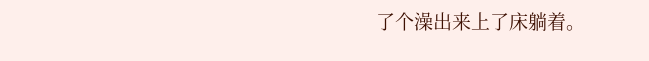了个澡出来上了床躺着。